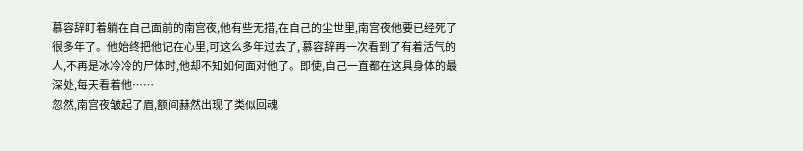慕容辞盯着躺在自己面前的南宫夜,他有些无措,在自己的尘世里,南宫夜他要已经死了很多年了。他始终把他记在心里,可这么多年过去了, 慕容辞再一次看到了有着活气的人,不再是冰冷冷的尸体时,他却不知如何面对他了。即使,自己一直都在这具身体的最深处,每天看着他……
忽然,南宫夜皱起了眉,额间赫然出现了类似回魂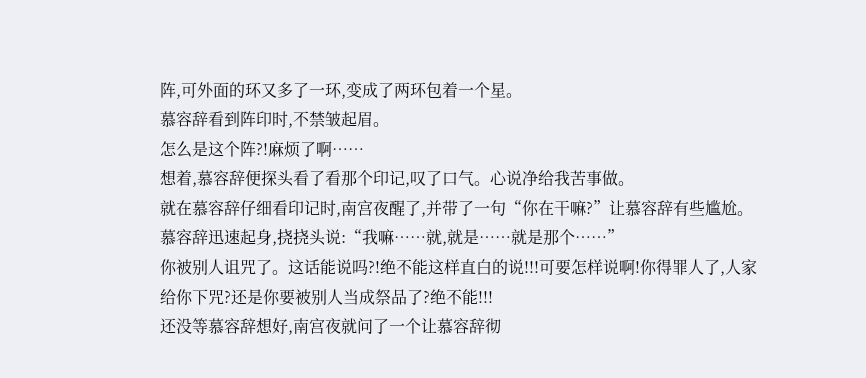阵,可外面的环又多了一环,变成了两环包着一个星。
慕容辞看到阵印时,不禁皱起眉。
怎么是这个阵?!麻烦了啊……
想着,慕容辞便探头看了看那个印记,叹了口气。心说净给我苦事做。
就在慕容辞仔细看印记时,南宫夜醒了,并带了一句“你在干嘛?”让慕容辞有些尴尬。
慕容辞迅速起身,挠挠头说:“我嘛……就,就是……就是那个……”
你被别人诅咒了。这话能说吗?!绝不能这样直白的说!!!可要怎样说啊!你得罪人了,人家给你下咒?还是你要被别人当成祭品了?绝不能!!!
还没等慕容辞想好,南宫夜就问了一个让慕容辞彻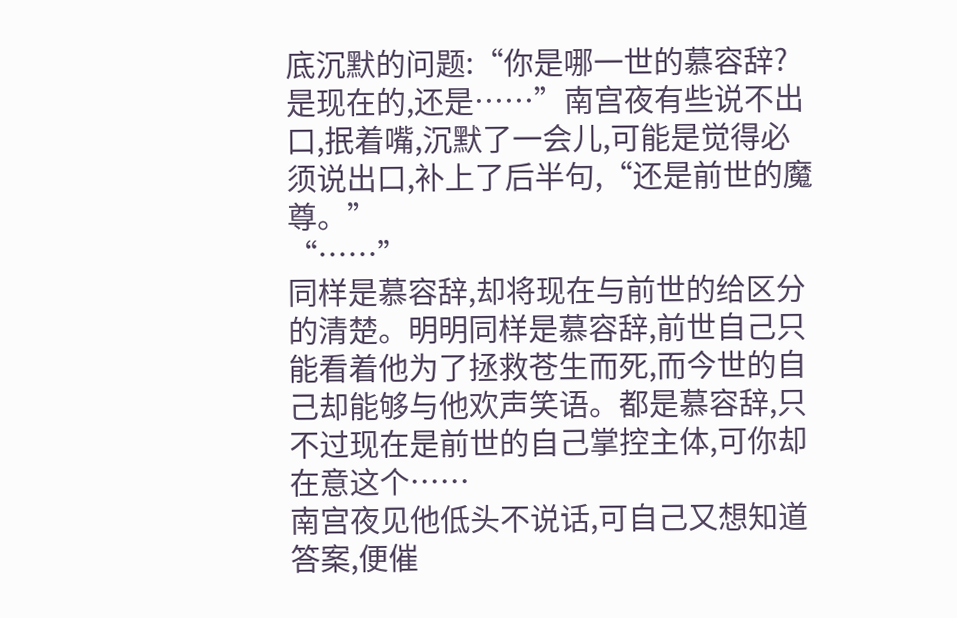底沉默的问题:“你是哪一世的慕容辞?是现在的,还是……”南宫夜有些说不出口,抿着嘴,沉默了一会儿,可能是觉得必须说出口,补上了后半句,“还是前世的魔尊。”
“……”
同样是慕容辞,却将现在与前世的给区分的清楚。明明同样是慕容辞,前世自己只能看着他为了拯救苍生而死,而今世的自己却能够与他欢声笑语。都是慕容辞,只不过现在是前世的自己掌控主体,可你却在意这个……
南宫夜见他低头不说话,可自己又想知道答案,便催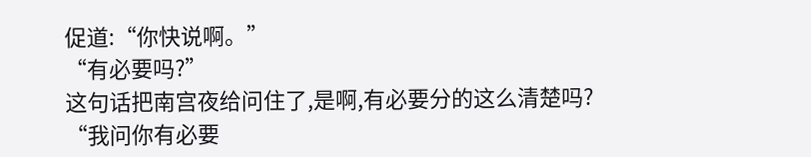促道:“你快说啊。”
“有必要吗?”
这句话把南宫夜给问住了,是啊,有必要分的这么清楚吗?
“我问你有必要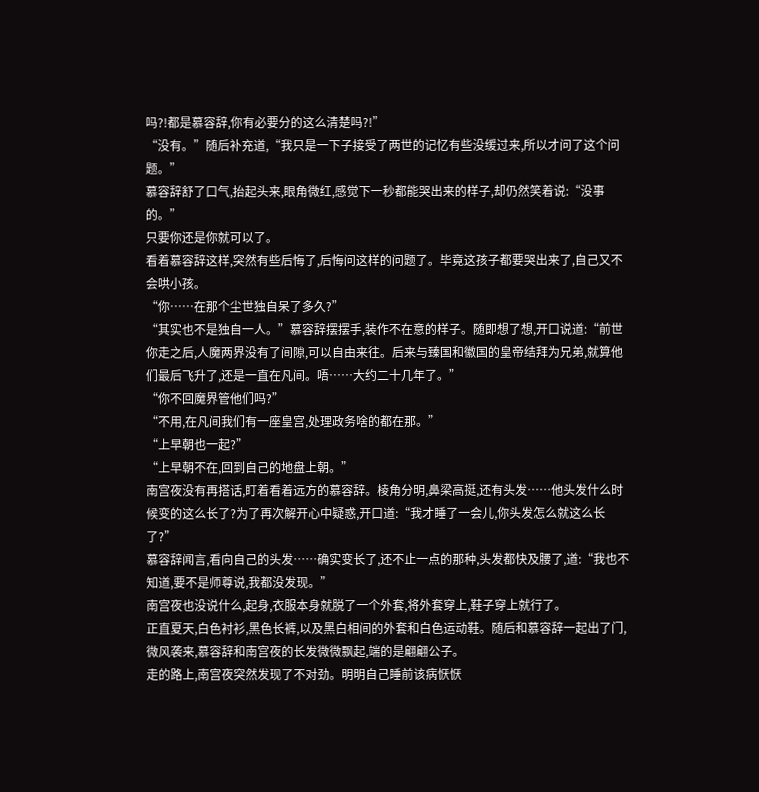吗?!都是慕容辞,你有必要分的这么清楚吗?!”
“没有。”随后补充道,“我只是一下子接受了两世的记忆有些没缓过来,所以才问了这个问题。”
慕容辞舒了口气,抬起头来,眼角微红,感觉下一秒都能哭出来的样子,却仍然笑着说:“没事的。”
只要你还是你就可以了。
看着慕容辞这样,突然有些后悔了,后悔问这样的问题了。毕竟这孩子都要哭出来了,自己又不会哄小孩。
“你……在那个尘世独自呆了多久?”
“其实也不是独自一人。”慕容辞摆摆手,装作不在意的样子。随即想了想,开口说道:“前世你走之后,人魔两界没有了间隙,可以自由来往。后来与臻国和徽国的皇帝结拜为兄弟,就算他们最后飞升了,还是一直在凡间。唔……大约二十几年了。”
“你不回魔界管他们吗?”
“不用,在凡间我们有一座皇宫,处理政务啥的都在那。”
“上早朝也一起?”
“上早朝不在,回到自己的地盘上朝。”
南宫夜没有再搭话,盯着看着远方的慕容辞。棱角分明,鼻梁高挺,还有头发……他头发什么时候变的这么长了?为了再次解开心中疑惑,开口道:“我才睡了一会儿,你头发怎么就这么长了?”
慕容辞闻言,看向自己的头发……确实变长了,还不止一点的那种,头发都快及腰了,道:“我也不知道,要不是师尊说,我都没发现。”
南宫夜也没说什么,起身,衣服本身就脱了一个外套,将外套穿上,鞋子穿上就行了。
正直夏天,白色衬衫,黑色长裤,以及黑白相间的外套和白色运动鞋。随后和慕容辞一起出了门,微风袭来,慕容辞和南宫夜的长发微微飘起,端的是翩翩公子。
走的路上,南宫夜突然发现了不对劲。明明自己睡前该病恹恹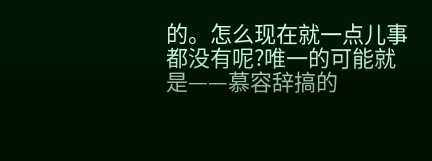的。怎么现在就一点儿事都没有呢?唯一的可能就是——慕容辞搞的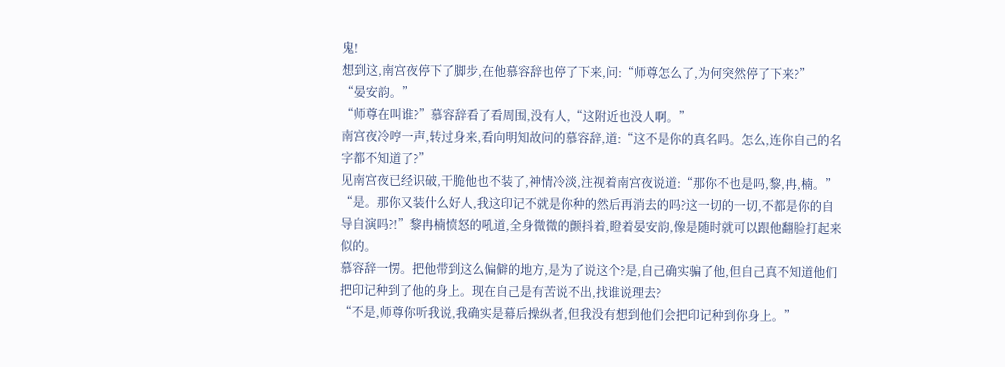鬼!
想到这,南宫夜停下了脚步,在他慕容辞也停了下来,问:“师尊怎么了,为何突然停了下来?”
“晏安韵。”
“师尊在叫谁?”慕容辞看了看周围,没有人,“这附近也没人啊。”
南宫夜冷哼一声,转过身来,看向明知故问的慕容辞,道:“这不是你的真名吗。怎么,连你自己的名字都不知道了?”
见南宫夜已经识破,干脆他也不装了,神情冷淡,注视着南宫夜说道:“那你不也是吗,黎,冉,楠。”
“是。那你又装什么好人,我这印记不就是你种的然后再消去的吗?这一切的一切,不都是你的自导自演吗?!”黎冉楠愤怒的吼道,全身微微的颤抖着,瞪着晏安韵,像是随时就可以跟他翻脸打起来似的。
慕容辞一愣。把他带到这么偏僻的地方,是为了说这个?是,自己确实骗了他,但自己真不知道他们把印记种到了他的身上。现在自己是有苦说不出,找谁说理去?
“不是,师尊你听我说,我确实是幕后操纵者,但我没有想到他们会把印记种到你身上。”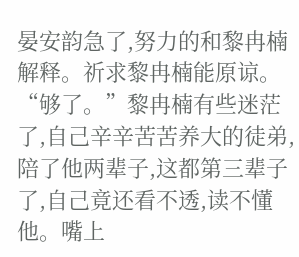晏安韵急了,努力的和黎冉楠解释。祈求黎冉楠能原谅。
“够了。”黎冉楠有些迷茫了,自己辛辛苦苦养大的徒弟,陪了他两辈子,这都第三辈子了,自己竟还看不透,读不懂他。嘴上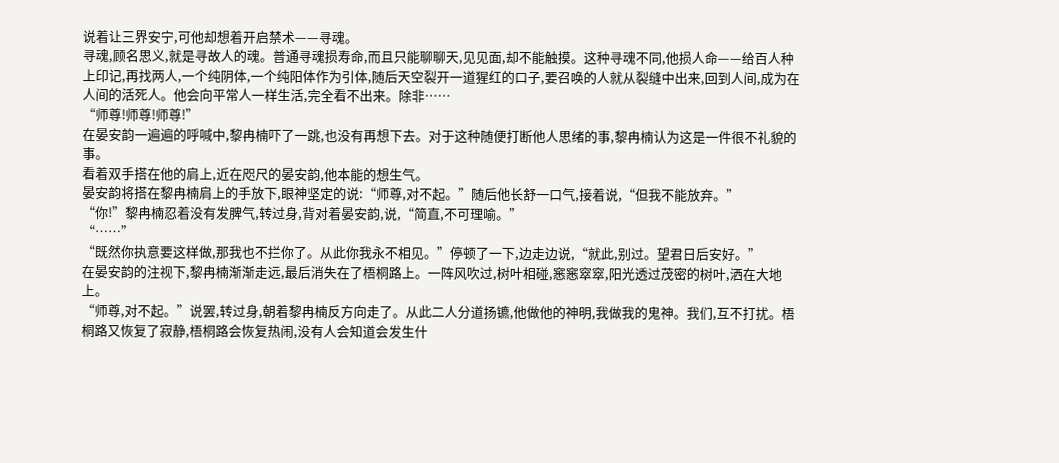说着让三界安宁,可他却想着开启禁术——寻魂。
寻魂,顾名思义,就是寻故人的魂。普通寻魂损寿命,而且只能聊聊天,见见面,却不能触摸。这种寻魂不同,他损人命——给百人种上印记,再找两人,一个纯阴体,一个纯阳体作为引体,随后天空裂开一道猩红的口子,要召唤的人就从裂缝中出来,回到人间,成为在人间的活死人。他会向平常人一样生活,完全看不出来。除非……
“师尊!师尊!师尊!”
在晏安韵一遍遍的呼喊中,黎冉楠吓了一跳,也没有再想下去。对于这种随便打断他人思绪的事,黎冉楠认为这是一件很不礼貌的事。
看着双手搭在他的肩上,近在咫尺的晏安韵,他本能的想生气。
晏安韵将搭在黎冉楠肩上的手放下,眼神坚定的说:“师尊,对不起。”随后他长舒一口气,接着说,“但我不能放弃。”
“你!”黎冉楠忍着没有发脾气,转过身,背对着晏安韵,说,“简直,不可理喻。”
“……”
“既然你执意要这样做,那我也不拦你了。从此你我永不相见。”停顿了一下,边走边说,“就此,别过。望君日后安好。”
在晏安韵的注视下,黎冉楠渐渐走远,最后消失在了梧桐路上。一阵风吹过,树叶相碰,窸窸窣窣,阳光透过茂密的树叶,洒在大地上。
“师尊,对不起。”说罢,转过身,朝着黎冉楠反方向走了。从此二人分道扬镳,他做他的神明,我做我的鬼神。我们,互不打扰。梧桐路又恢复了寂静,梧桐路会恢复热闹,没有人会知道会发生什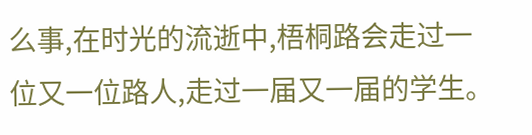么事,在时光的流逝中,梧桐路会走过一位又一位路人,走过一届又一届的学生。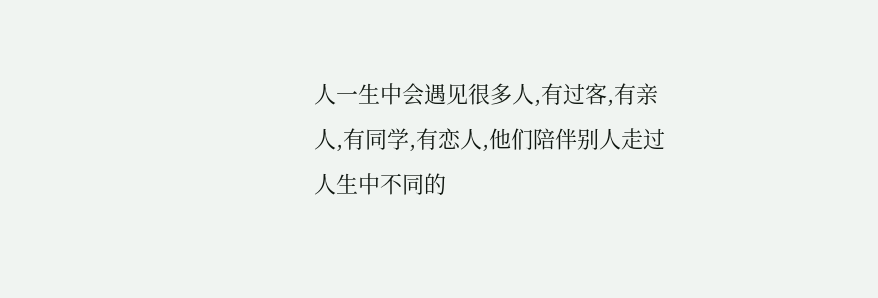人一生中会遇见很多人,有过客,有亲人,有同学,有恋人,他们陪伴别人走过人生中不同的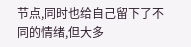节点,同时也给自己留下了不同的情绪,但大多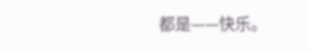都是——快乐。